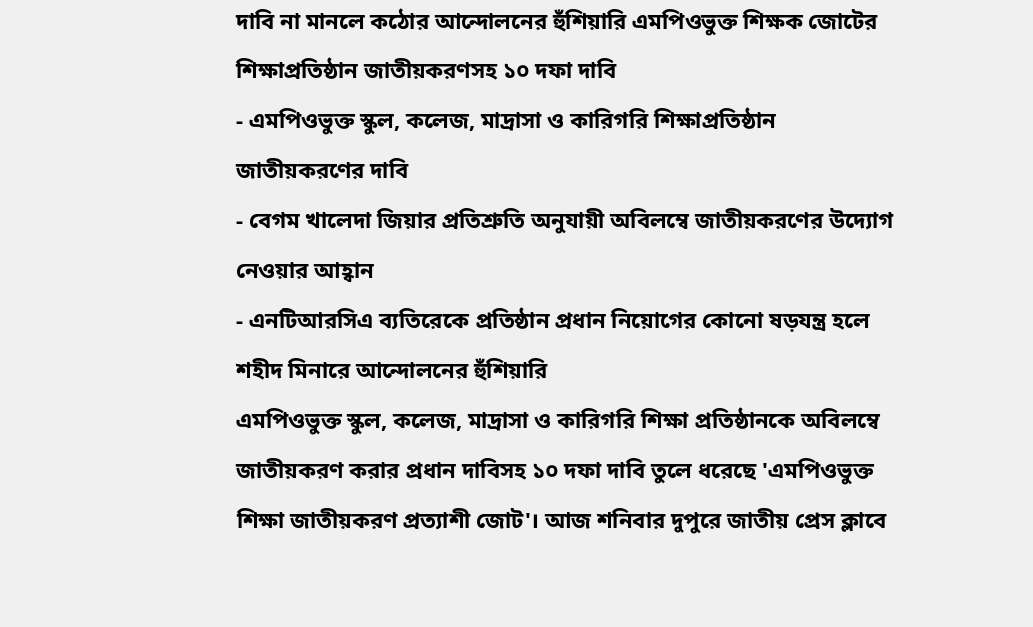দাবি না মানলে কঠোর আন্দোলনের হুঁশিয়ারি এমপিওভুক্ত শিক্ষক জোটের
শিক্ষাপ্রতিষ্ঠান জাতীয়করণসহ ১০ দফা দাবি
- এমপিওভুক্ত স্কুল, কলেজ, মাদ্রাসা ও কারিগরি শিক্ষাপ্রতিষ্ঠান জাতীয়করণের দাবি
- বেগম খালেদা জিয়ার প্রতিশ্রুতি অনুযায়ী অবিলম্বে জাতীয়করণের উদ্যোগ নেওয়ার আহ্বান
- এনটিআরসিএ ব্যতিরেকে প্রতিষ্ঠান প্রধান নিয়োগের কোনো ষড়যন্ত্র হলে শহীদ মিনারে আন্দোলনের হুঁশিয়ারি
এমপিওভুক্ত স্কুল, কলেজ, মাদ্রাসা ও কারিগরি শিক্ষা প্রতিষ্ঠানকে অবিলম্বে জাতীয়করণ করার প্রধান দাবিসহ ১০ দফা দাবি তুলে ধরেছে 'এমপিওভুক্ত শিক্ষা জাতীয়করণ প্রত্যাশী জোট'। আজ শনিবার দুপুরে জাতীয় প্রেস ক্লাবে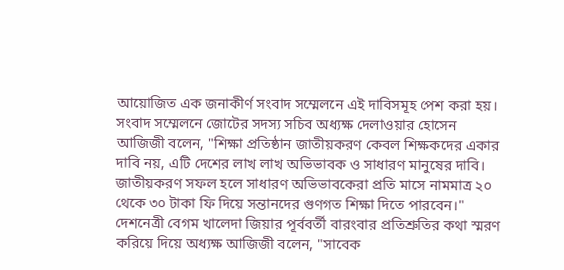আয়োজিত এক জনাকীর্ণ সংবাদ সম্মেলনে এই দাবিসমূহ পেশ করা হয়।
সংবাদ সম্মেলনে জোটের সদস্য সচিব অধ্যক্ষ দেলাওয়ার হোসেন আজিজী বলেন, "শিক্ষা প্রতিষ্ঠান জাতীয়করণ কেবল শিক্ষকদের একার দাবি নয়, এটি দেশের লাখ লাখ অভিভাবক ও সাধারণ মানুষের দাবি। জাতীয়করণ সফল হলে সাধারণ অভিভাবকেরা প্রতি মাসে নামমাত্র ২০ থেকে ৩০ টাকা ফি দিয়ে সন্তানদের গুণগত শিক্ষা দিতে পারবেন।"
দেশনেত্রী বেগম খালেদা জিয়ার পূর্ববর্তী বারংবার প্রতিশ্রুতির কথা স্মরণ করিয়ে দিয়ে অধ্যক্ষ আজিজী বলেন, "সাবেক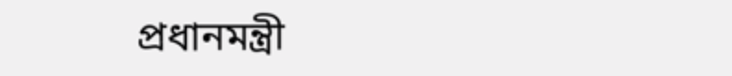প্রধানমন্ত্রী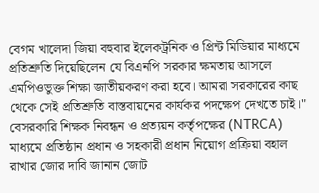বেগম খালেদা জিয়া বহুবার ইলেকট্রনিক ও প্রিন্ট মিডিয়ার মাধ্যমে প্রতিশ্রুতি দিয়েছিলেন যে বিএনপি সরকার ক্ষমতায় আসলে এমপিওভুক্ত শিক্ষা জাতীয়করণ করা হবে। আমরা সরকারের কাছ থেকে সেই প্রতিশ্রুতি বাস্তবায়নের কার্যকর পদক্ষেপ দেখতে চাই।"
বেসরকারি শিক্ষক নিবন্ধন ও প্রত্যয়ন কর্তৃপক্ষের (NTRCA) মাধ্যমে প্রতিষ্ঠান প্রধান ও সহকারী প্রধান নিয়োগ প্রক্রিয়া বহাল রাখার জোর দাবি জানান জোট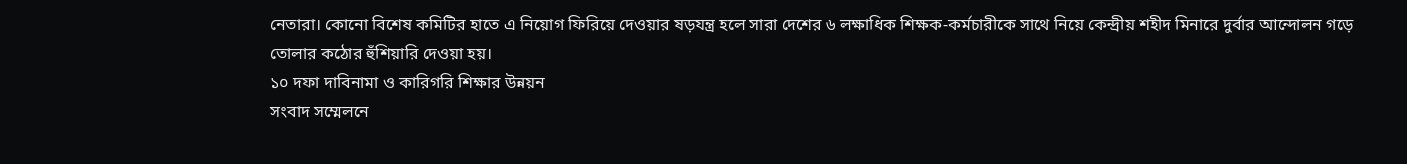নেতারা। কোনো বিশেষ কমিটির হাতে এ নিয়োগ ফিরিয়ে দেওয়ার ষড়যন্ত্র হলে সারা দেশের ৬ লক্ষাধিক শিক্ষক-কর্মচারীকে সাথে নিয়ে কেন্দ্রীয় শহীদ মিনারে দুর্বার আন্দোলন গড়ে তোলার কঠোর হুঁশিয়ারি দেওয়া হয়।
১০ দফা দাবিনামা ও কারিগরি শিক্ষার উন্নয়ন
সংবাদ সম্মেলনে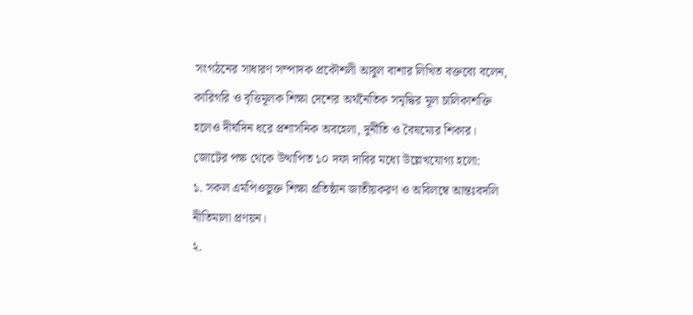সংগঠনের সাধারণ সম্পাদক প্রকৌশলী আবুল বাশার লিখিত বক্তব্যে বলেন, কারিগরি ও বৃত্তিমূলক শিক্ষা দেশের অর্থনৈতিক সমৃদ্ধির মূল চালিকাশক্তি হলেও দীর্ঘদিন ধরে প্রশাসনিক অবহেলা, দুর্নীতি ও বৈষম্যের শিকার। জোটের পক্ষ থেকে উত্থাপিত ১০ দফা দাবির মধ্যে উল্লেখযোগ্য হলো:
১. সকল এমপিওভুক্ত শিক্ষা প্রতিষ্ঠান জাতীয়করণ ও অবিলম্বে আন্তঃবদলি নীতিমালা প্রণয়ন।
২.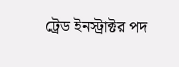ট্রেড ইনস্ট্রাক্টর পদ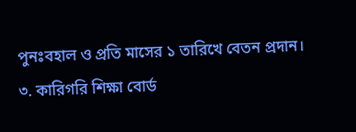পুনঃবহাল ও প্রতি মাসের ১ তারিখে বেতন প্রদান।
৩. কারিগরি শিক্ষা বোর্ড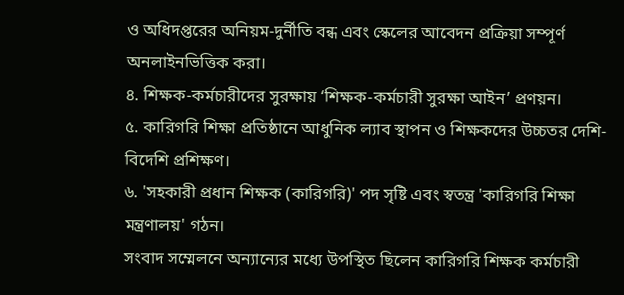ও অধিদপ্তরের অনিয়ম-দুর্নীতি বন্ধ এবং স্কেলের আবেদন প্রক্রিয়া সম্পূর্ণ অনলাইনভিত্তিক করা।
৪. শিক্ষক-কর্মচারীদের সুরক্ষায় ‘শিক্ষক-কর্মচারী সুরক্ষা আইন’ প্রণয়ন।
৫. কারিগরি শিক্ষা প্রতিষ্ঠানে আধুনিক ল্যাব স্থাপন ও শিক্ষকদের উচ্চতর দেশি-বিদেশি প্রশিক্ষণ।
৬. 'সহকারী প্রধান শিক্ষক (কারিগরি)' পদ সৃষ্টি এবং স্বতন্ত্র 'কারিগরি শিক্ষা মন্ত্রণালয়' গঠন।
সংবাদ সম্মেলনে অন্যান্যের মধ্যে উপস্থিত ছিলেন কারিগরি শিক্ষক কর্মচারী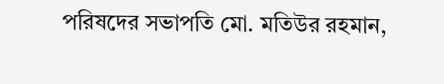পরিষদের সভাপতি মো. মতিউর রহমান,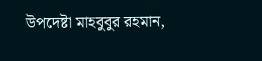উপদেষ্টা মাহবুবুর রহমান,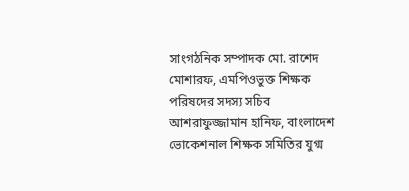সাংগঠনিক সম্পাদক মো. রাশেদ মোশারফ, এমপিওভুক্ত শিক্ষক পরিষদের সদস্য সচিব আশরাফুজ্জামান হানিফ, বাংলাদেশ ভোকেশনাল শিক্ষক সমিতির যুগ্ম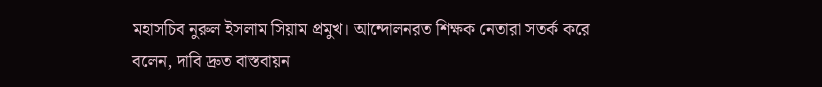মহাসচিব নুরুল ইসলাম সিয়াম প্রমুখ। আন্দোলনরত শিক্ষক নেতারা সতর্ক করে বলেন, দাবি দ্রুত বাস্তবায়ন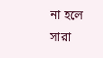না হলে সারা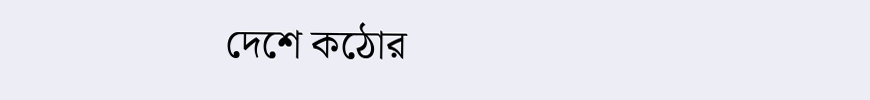দেশে কঠোর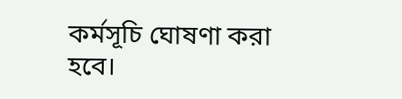কর্মসূচি ঘোষণা করা হবে।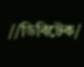//ডিবিটেক/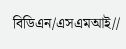বিডিএন/এসএমআই//